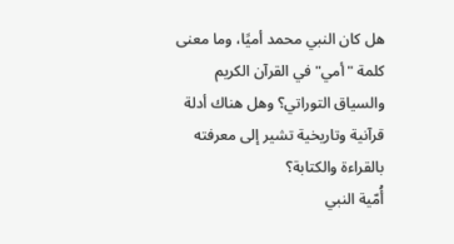هل كان النبي محمد أميًا، وما معنى كلمة "أمي" في القرآن الكريم والسياق التوراتي؟ وهل هناك أدلة قرآنية وتاريخية تشير إلى معرفته بالقراءة والكتابة؟
أُمّية النبي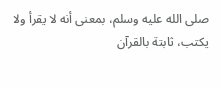صلى الله عليه وسلم، بمعنى أنه لا يقرأ ولا يكتب، ثابتة بالقرآن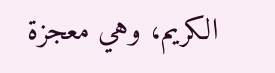الكريم، وهي معجزة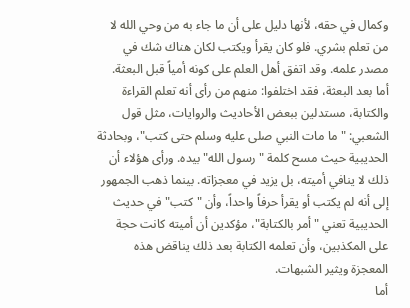وكمال في حقه، لأنها دليل على أن ما جاء به من وحي الله لا من تعلم بشري. فلو كان يقرأ ويكتب لكان هناك شك في مصدر علمه. وقد اتفق أهل العلم على كونه أمياً قبل البعثة.
أما بعد البعثة، فقد اختلفوا: منهم من رأى أنه تعلم القراءة والكتابة، مستدلين ببعض الأحاديث والروايات، مثل قول الشعبي: "ما مات النبي صلى عليه وسلم حتى كتب"، وبحادثة الحديبية حيث مسح كلمة "رسول الله" بيده. ورأى هؤلاء أن ذلك لا ينافي أميته، بل يزيد في معجزاته. بينما ذهب الجمهور إلى أنه لم يكتب أو يقرأ حرفاً واحداً، وأن "كتب" في حديث الحديبية تعني "أمر بالكتابة"، مؤكدين أن أميته كانت حجة على المكذبين، وأن تعلمه الكتابة بعد ذلك يناقض هذه المعجزة ويثير الشبهات.
أما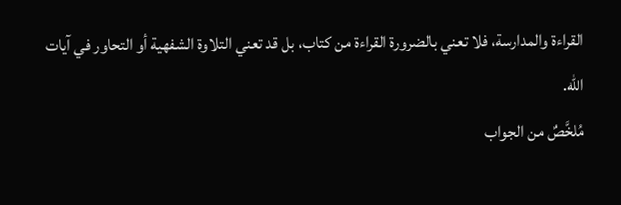القراءة والمدارسة، فلا تعني بالضرورة القراءة من كتاب، بل قد تعني التلاوة الشفهية أو التحاور في آيات الله.
مُلخَّصٌ من الجواب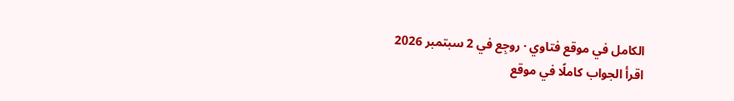الكامل في موقع فتاوي · روجِع في 2 سبتمبر 2026
اقرأ الجواب كاملًا في موقع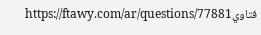فتاويhttps://ftawy.com/ar/questions/77881